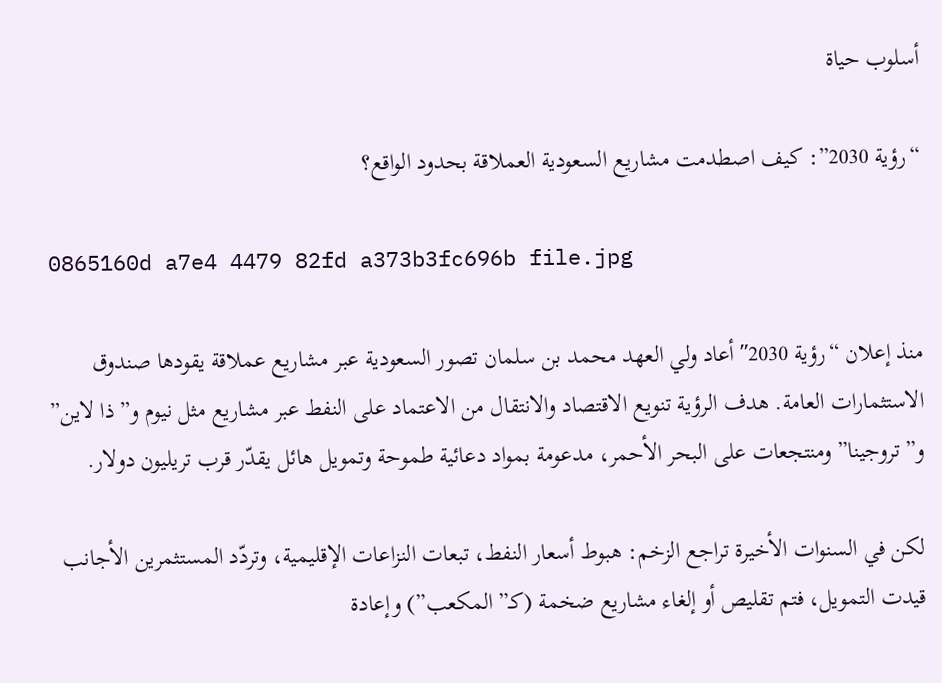أسلوب حياة

“رؤية 2030”: كيف اصطدمت مشاريع السعودية العملاقة بحدود الواقع؟

0865160d a7e4 4479 82fd a373b3fc696b file.jpg

منذ إعلان “رؤية 2030″ أعاد ولي العهد محمد بن سلمان تصور السعودية عبر مشاريع عملاقة يقودها صندوق الاستثمارات العامة. هدف الرؤية تنويع الاقتصاد والانتقال من الاعتماد على النفط عبر مشاريع مثل نيوم و”ذا لاين” و”تروجينا” ومنتجعات على البحر الأحمر، مدعومة بمواد دعائية طموحة وتمويل هائل يقدّر قرب تريليون دولار.

لكن في السنوات الأخيرة تراجع الزخم: هبوط أسعار النفط، تبعات النزاعات الإقليمية، وتردّد المستثمرين الأجانب قيدت التمويل، فتم تقليص أو إلغاء مشاريع ضخمة (كـ”المكعب”) وإعادة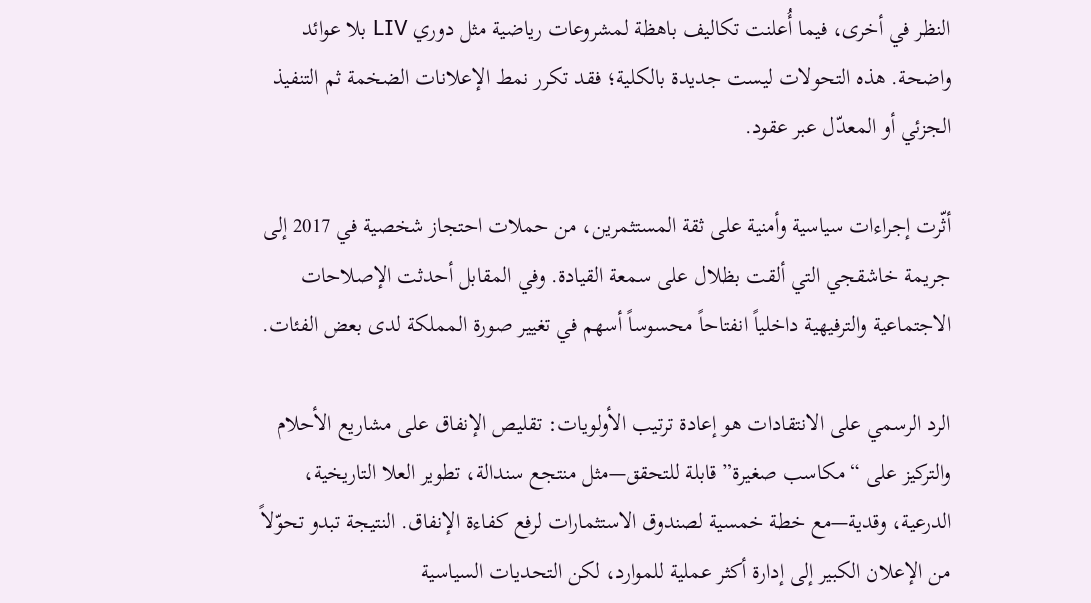النظر في أخرى، فيما أُعلنت تكاليف باهظة لمشروعات رياضية مثل دوري LIV بلا عوائد واضحة. هذه التحولات ليست جديدة بالكلية؛ فقد تكرر نمط الإعلانات الضخمة ثم التنفيذ الجزئي أو المعدّل عبر عقود.

أثّرت إجراءات سياسية وأمنية على ثقة المستثمرين، من حملات احتجاز شخصية في 2017 إلى جريمة خاشقجي التي ألقت بظلال على سمعة القيادة. وفي المقابل أحدثت الإصلاحات الاجتماعية والترفيهية داخلياً انفتاحاً محسوساً أسهم في تغيير صورة المملكة لدى بعض الفئات.

الرد الرسمي على الانتقادات هو إعادة ترتيب الأولويات: تقليص الإنفاق على مشاريع الأحلام والتركيز على “مكاسب صغيرة” قابلة للتحقق—مثل منتجع سندالة، تطوير العلا التاريخية، الدرعية، وقدية—مع خطة خمسية لصندوق الاستثمارات لرفع كفاءة الإنفاق. النتيجة تبدو تحوّلاً من الإعلان الكبير إلى إدارة أكثر عملية للموارد، لكن التحديات السياسية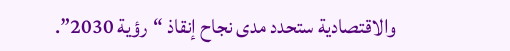والاقتصادية ستحدد مدى نجاح إنقاذ “رؤية 2030”.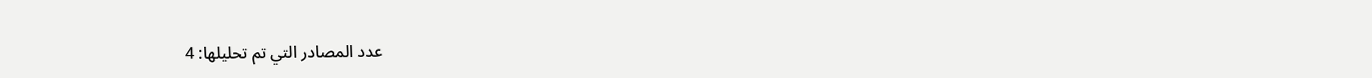عدد المصادر التي تم تحليلها: 4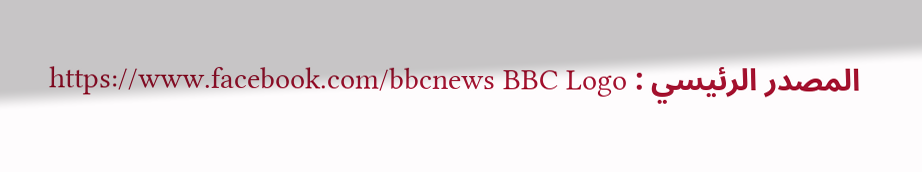المصدر الرئيسي : https://www.facebook.com/bbcnews BBC Logo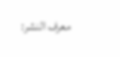معرف النشر: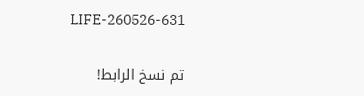LIFE-260526-631

تم نسخ الرابط!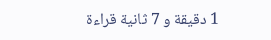1 دقيقة و 7 ثانية قراءة